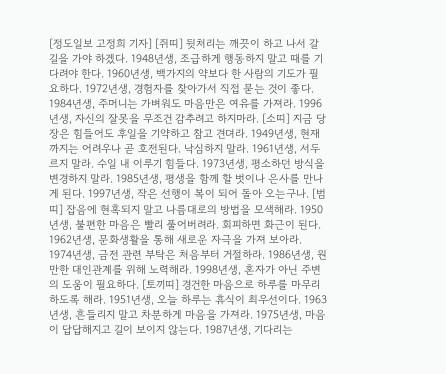[정도일보 고정희 기자] [쥐띠] 뒷처리는 깨끗이 하고 나서 갈 길을 가야 하겠다. 1948년생, 조급하게 행동하지 말고 때를 기다려야 한다. 1960년생, 백가지의 약보다 한 사람의 기도가 필요하다. 1972년생, 경험자를 찾아가서 직접 묻는 것이 좋다. 1984년생, 주머니는 가벼워도 마음만은 여유를 가져라. 1996년생, 자신의 잘못을 무조건 감추려고 하지마라. [소띠] 지금 당장은 힘들어도 후일을 기약하고 참고 견뎌라. 1949년생, 현재까지는 어려우나 곧 호전된다. 낙심하지 말라. 1961년생, 서두르지 말라. 수일 내 이루기 힘들다. 1973년생, 평소하던 방식을 변경하지 말라. 1985년생, 평생을 함께 할 벗이나 은사를 만나게 된다. 1997년생, 작은 선행이 복이 되어 돌아 오는구나. [범띠] 잡음에 현혹되지 말고 나름대로의 방법을 모색해라. 1950년생, 불편한 마음은 빨리 풀어버려라. 회피하면 화근이 된다. 1962년생, 문화생활을 통해 새로운 자극을 가져 보아라. 1974년생, 금전 관련 부탁은 처음부터 거절하라. 1986년생, 원만한 대인관계를 위해 노력해라. 1998년생, 혼자가 아닌 주변의 도움이 필요하다. [토끼띠] 경건한 마음으로 하루를 마무리 하도록 해라. 1951년생, 오늘 하루는 휴식이 최우선이다. 1963년생, 흔들리지 말고 차분하게 마음을 가져라. 1975년생, 마음이 답답해지고 길이 보이지 않는다. 1987년생, 기다리는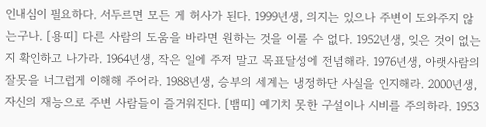인내심이 필요하다. 서두르면 모든 게 허사가 된다. 1999년생, 의지는 있으나 주변이 도와주지 않는구나. [용띠] 다른 사람의 도움을 바라면 원하는 것을 이룰 수 없다. 1952년생, 잊은 것이 없는지 확인하고 나가라. 1964년생, 작은 일에 주저 말고 목표달성에 전념해라. 1976년생, 아랫사람의 잘못을 너그럽게 이해해 주어라. 1988년생, 승부의 세계는 냉정하단 사실을 인지해라. 2000년생, 자신의 재능으로 주변 사람들이 즐거워진다. [뱀띠] 예기치 못한 구설이나 시비를 주의하라. 1953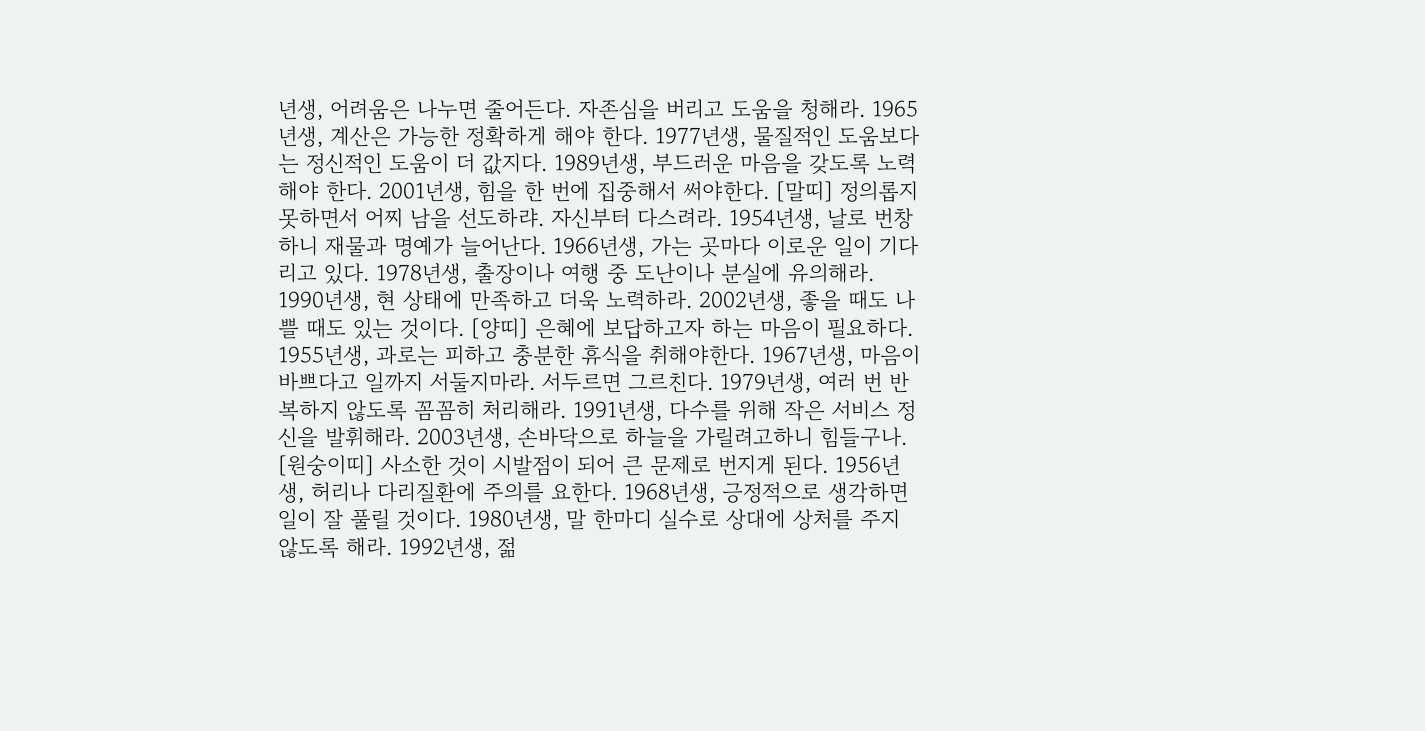년생, 어려움은 나누면 줄어든다. 자존심을 버리고 도움을 청해라. 1965년생, 계산은 가능한 정확하게 해야 한다. 1977년생, 물질적인 도움보다는 정신적인 도움이 더 값지다. 1989년생, 부드러운 마음을 갖도록 노력해야 한다. 2001년생, 힘을 한 번에 집중해서 써야한다. [말띠] 정의롭지 못하면서 어찌 남을 선도하랴. 자신부터 다스려라. 1954년생, 날로 번창하니 재물과 명예가 늘어난다. 1966년생, 가는 곳마다 이로운 일이 기다리고 있다. 1978년생, 출장이나 여행 중 도난이나 분실에 유의해라. 1990년생, 현 상태에 만족하고 더욱 노력하라. 2002년생, 좋을 때도 나쁠 때도 있는 것이다. [양띠] 은혜에 보답하고자 하는 마음이 필요하다. 1955년생, 과로는 피하고 충분한 휴식을 취해야한다. 1967년생, 마음이 바쁘다고 일까지 서둘지마라. 서두르면 그르친다. 1979년생, 여러 번 반복하지 않도록 꼼꼼히 처리해라. 1991년생, 다수를 위해 작은 서비스 정신을 발휘해라. 2003년생, 손바닥으로 하늘을 가릴려고하니 힘들구나. [원숭이띠] 사소한 것이 시발점이 되어 큰 문제로 번지게 된다. 1956년생, 허리나 다리질환에 주의를 요한다. 1968년생, 긍정적으로 생각하면 일이 잘 풀릴 것이다. 1980년생, 말 한마디 실수로 상대에 상처를 주지 않도록 해라. 1992년생, 젊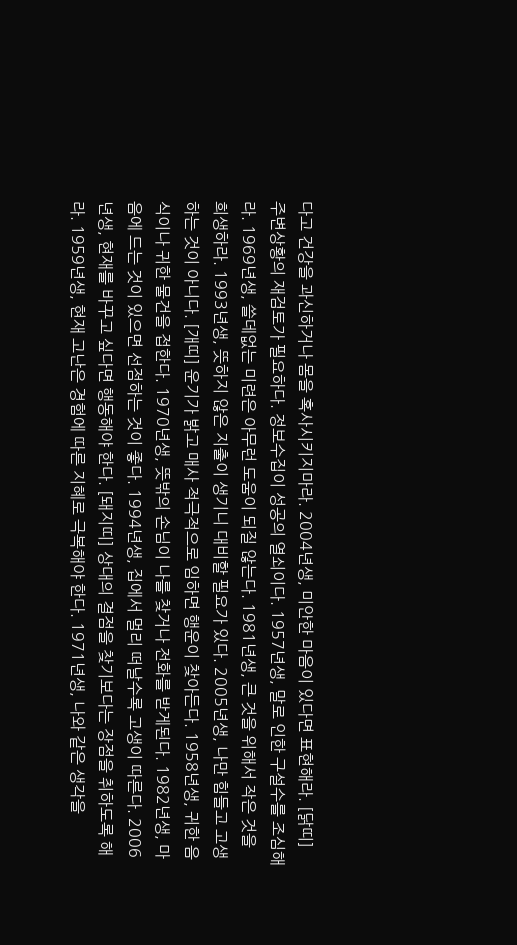다고 건강을 과신하거나 몸을 혹사시키지마라. 2004년생, 미안한 마음이 있다면 표현해라. [닭띠] 주변상황의 재검토가 필요하다. 정보수집이 성공의 열쇠이다. 1957년생, 말로 인한 구설수를 조심해라. 1969년생, 쓸데없는 미련은 아무런 도움이 되질 않는다. 1981년생, 큰 것을 위해서 작은 것을 희생하라. 1993년생, 뜻하지 않은 지출이 생기니 대비할 필요가 있다. 2005년생, 나만 힘들고 고생하는 것이 아니다. [개띠] 운기가 밝고 매사 적극적으로 임하면 행운이 찾아든다. 1958년생, 귀한 음식이나 귀한 물건을 접한다. 1970년생, 뜻밖의 손님이 나를 찾거나 전화를 받게된다. 1982년생, 마음에 드는 것이 있으면 선점하는 것이 좋다. 1994년생, 집에서 멀리 떠날수록 고생이 따른다. 2006년생, 현재를 바꾸고 싶다면 행동해야 한다. [돼지띠] 상대의 결점을 찾기보다는 장점을 취하도록 해라. 1959년생, 현재 고난은 경험에 따른 지혜로 극복해야 한다. 1971년생, 나와 같은 생각을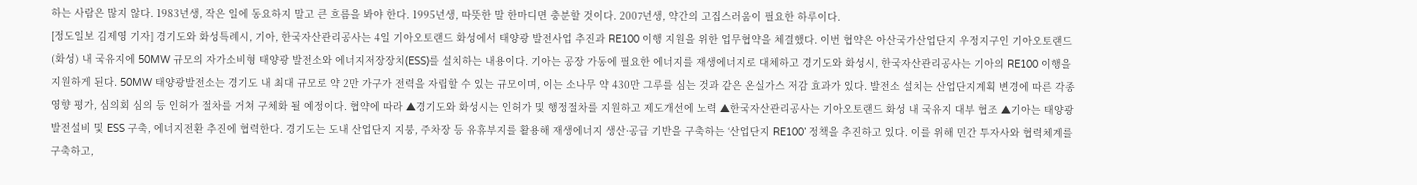하는 사람은 많지 않다. 1983년생, 작은 일에 동요하지 말고 큰 흐름을 봐야 한다. 1995년생, 따뜻한 말 한마디면 충분할 것이다. 2007년생, 약간의 고집스러움이 필요한 하루이다.
[정도일보 김제영 기자] 경기도와 화성특례시, 기아, 한국자산관리공사는 4일 기아오토랜드 화성에서 태양광 발전사업 추진과 RE100 이행 지원을 위한 업무협약을 체결했다. 이번 협약은 아산국가산업단지 우정지구인 기아오토랜드(화성) 내 국유지에 50MW 규모의 자가소비형 태양광 발전소와 에너지저장장치(ESS)를 설치하는 내용이다. 기아는 공장 가동에 필요한 에너지를 재생에너지로 대체하고 경기도와 화성시, 한국자산관리공사는 기아의 RE100 이행을 지원하게 된다. 50MW 태양광발전소는 경기도 내 최대 규모로 약 2만 가구가 전력을 자립할 수 있는 규모이며, 이는 소나무 약 430만 그루를 심는 것과 같은 온실가스 저감 효과가 있다. 발전소 설치는 산업단지계획 변경에 따른 각종 영향 평가, 심의회 심의 등 인허가 절차를 거쳐 구체화 될 예정이다. 협약에 따라 ▲경기도와 화성시는 인허가 및 행정절차를 지원하고 제도개선에 노력 ▲한국자산관리공사는 기아오토랜드 화성 내 국유지 대부 협조 ▲기아는 태양광 발전설비 및 ESS 구축, 에너지전환 추진에 협력한다. 경기도는 도내 산업단지 지붕, 주차장 등 유휴부지를 활용해 재생에너지 생산·공급 기반을 구축하는 ‘산업단지 RE100’ 정책을 추진하고 있다. 이를 위해 민간 투자사와 협력체계를 구축하고,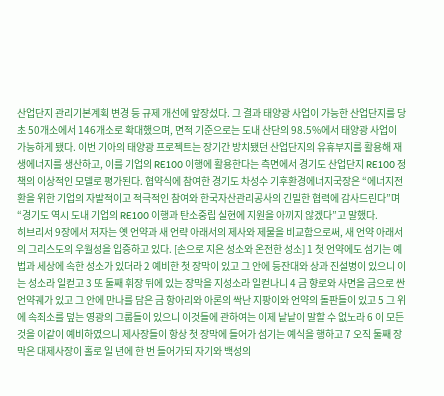산업단지 관리기본계획 변경 등 규제 개선에 앞장섰다. 그 결과 태양광 사업이 가능한 산업단지를 당초 50개소에서 146개소로 확대했으며, 면적 기준으로는 도내 산단의 98.5%에서 태양광 사업이 가능하게 됐다. 이번 기아의 태양광 프로젝트는 장기간 방치됐던 산업단지의 유휴부지를 활용해 재생에너지를 생산하고, 이를 기업의 RE100 이행에 활용한다는 측면에서 경기도 산업단지 RE100 정책의 이상적인 모델로 평가된다. 협약식에 참여한 경기도 차성수 기후환경에너지국장은 “에너지전환을 위한 기업의 자발적이고 적극적인 참여와 한국자산관리공사의 긴밀한 협력에 감사드린다”며 “경기도 역시 도내 기업의 RE100 이행과 탄소중립 실현에 지원을 아끼지 않겠다”고 말했다.
히브리서 9장에서 저자는 옛 언약과 새 언략 아래서의 제사와 제물을 비교함으로써, 새 언약 아래서의 그리스도의 우월성을 입증하고 있다. [손으로 지은 성소와 온전한 성소] 1 첫 언약에도 섬기는 예법과 세상에 속한 성소가 있더라 2 예비한 첫 장막이 있고 그 안에 등잔대와 상과 진설병이 있으니 이는 성소라 일컫고 3 또 둘째 휘장 뒤에 있는 장막을 지성소라 일컫나니 4 금 향로와 사면을 금으로 싼 언약궤가 있고 그 안에 만나를 담은 금 항아리와 아론의 싹난 지팡이와 언약의 돌판들이 있고 5 그 위에 속죄소를 덮는 영광의 그룹들이 있으니 이것들에 관하여는 이제 낱낱이 말할 수 없노라 6 이 모든 것을 이같이 예비하였으니 제사장들이 항상 첫 장막에 들어가 섬기는 예식을 행하고 7 오직 둘째 장막은 대제사장이 홀로 일 년에 한 번 들어가되 자기와 백성의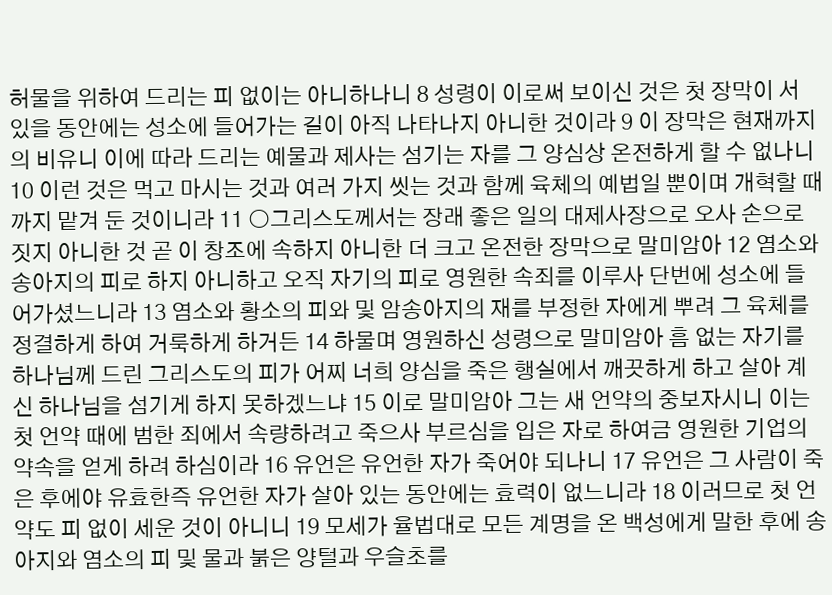허물을 위하여 드리는 피 없이는 아니하나니 8 성령이 이로써 보이신 것은 첫 장막이 서 있을 동안에는 성소에 들어가는 길이 아직 나타나지 아니한 것이라 9 이 장막은 현재까지의 비유니 이에 따라 드리는 예물과 제사는 섬기는 자를 그 양심상 온전하게 할 수 없나니 10 이런 것은 먹고 마시는 것과 여러 가지 씻는 것과 함께 육체의 예법일 뿐이며 개혁할 때까지 맡겨 둔 것이니라 11 ○그리스도께서는 장래 좋은 일의 대제사장으로 오사 손으로 짓지 아니한 것 곧 이 창조에 속하지 아니한 더 크고 온전한 장막으로 말미암아 12 염소와 송아지의 피로 하지 아니하고 오직 자기의 피로 영원한 속죄를 이루사 단번에 성소에 들어가셨느니라 13 염소와 황소의 피와 및 암송아지의 재를 부정한 자에게 뿌려 그 육체를 정결하게 하여 거룩하게 하거든 14 하물며 영원하신 성령으로 말미암아 흠 없는 자기를 하나님께 드린 그리스도의 피가 어찌 너희 양심을 죽은 행실에서 깨끗하게 하고 살아 계신 하나님을 섬기게 하지 못하겠느냐 15 이로 말미암아 그는 새 언약의 중보자시니 이는 첫 언약 때에 범한 죄에서 속량하려고 죽으사 부르심을 입은 자로 하여금 영원한 기업의 약속을 얻게 하려 하심이라 16 유언은 유언한 자가 죽어야 되나니 17 유언은 그 사람이 죽은 후에야 유효한즉 유언한 자가 살아 있는 동안에는 효력이 없느니라 18 이러므로 첫 언약도 피 없이 세운 것이 아니니 19 모세가 율법대로 모든 계명을 온 백성에게 말한 후에 송아지와 염소의 피 및 물과 붉은 양털과 우슬초를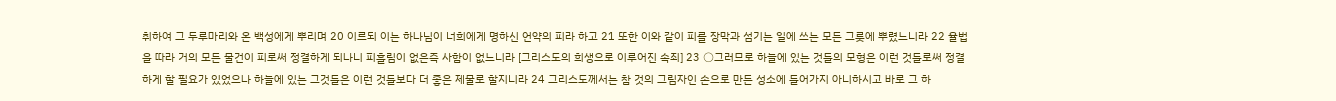취하여 그 두루마리와 온 백성에게 뿌리며 20 이르되 이는 하나님이 너희에게 명하신 언약의 피라 하고 21 또한 이와 같이 피를 장막과 섬기는 일에 쓰는 모든 그릇에 뿌렸느니라 22 율법을 따라 거의 모든 물건이 피로써 정결하게 되나니 피흘림이 없은즉 사함이 없느니라 [그리스도의 희생으로 이루어진 속죄] 23 ○그러므로 하늘에 있는 것들의 모형은 이런 것들로써 정결하게 할 필요가 있었으나 하늘에 있는 그것들은 이런 것들보다 더 좋은 제물로 할지니라 24 그리스도께서는 참 것의 그림자인 손으로 만든 성소에 들어가지 아니하시고 바로 그 하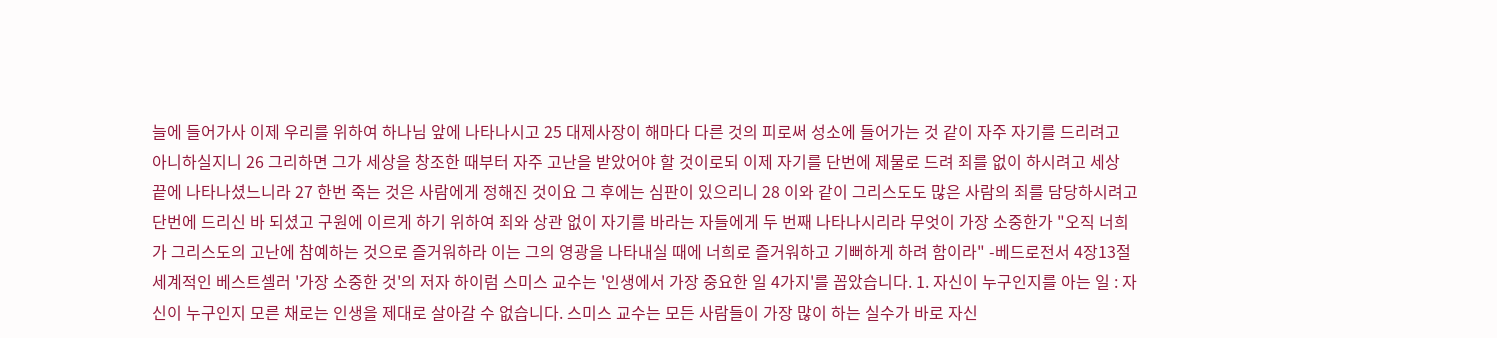늘에 들어가사 이제 우리를 위하여 하나님 앞에 나타나시고 25 대제사장이 해마다 다른 것의 피로써 성소에 들어가는 것 같이 자주 자기를 드리려고 아니하실지니 26 그리하면 그가 세상을 창조한 때부터 자주 고난을 받았어야 할 것이로되 이제 자기를 단번에 제물로 드려 죄를 없이 하시려고 세상 끝에 나타나셨느니라 27 한번 죽는 것은 사람에게 정해진 것이요 그 후에는 심판이 있으리니 28 이와 같이 그리스도도 많은 사람의 죄를 담당하시려고 단번에 드리신 바 되셨고 구원에 이르게 하기 위하여 죄와 상관 없이 자기를 바라는 자들에게 두 번째 나타나시리라 무엇이 가장 소중한가 "오직 너희가 그리스도의 고난에 참예하는 것으로 즐거워하라 이는 그의 영광을 나타내실 때에 너희로 즐거워하고 기뻐하게 하려 함이라" -베드로전서 4장13절 세계적인 베스트셀러 '가장 소중한 것'의 저자 하이럼 스미스 교수는 '인생에서 가장 중요한 일 4가지'를 꼽았습니다. 1. 자신이 누구인지를 아는 일 : 자신이 누구인지 모른 채로는 인생을 제대로 살아갈 수 없습니다. 스미스 교수는 모든 사람들이 가장 많이 하는 실수가 바로 자신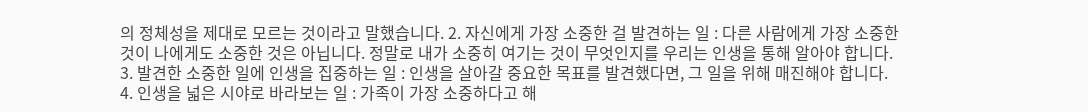의 정체성을 제대로 모르는 것이라고 말했습니다. 2. 자신에게 가장 소중한 걸 발견하는 일 : 다른 사람에게 가장 소중한 것이 나에게도 소중한 것은 아닙니다. 정말로 내가 소중히 여기는 것이 무엇인지를 우리는 인생을 통해 알아야 합니다. 3. 발견한 소중한 일에 인생을 집중하는 일 : 인생을 살아갈 중요한 목표를 발견했다면, 그 일을 위해 매진해야 합니다. 4. 인생을 넓은 시야로 바라보는 일 : 가족이 가장 소중하다고 해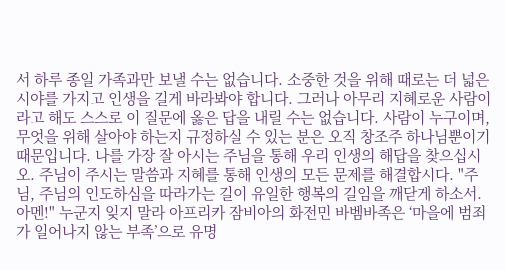서 하루 종일 가족과만 보낼 수는 없습니다. 소중한 것을 위해 때로는 더 넓은 시야를 가지고 인생을 길게 바라봐야 합니다. 그러나 아무리 지혜로운 사람이라고 해도 스스로 이 질문에 옳은 답을 내릴 수는 없습니다. 사람이 누구이며, 무엇을 위해 살아야 하는지 규정하실 수 있는 분은 오직 창조주 하나님뿐이기 때문입니다. 나를 가장 잘 아시는 주님을 통해 우리 인생의 해답을 찾으십시오. 주님이 주시는 말씀과 지혜를 통해 인생의 모든 문제를 해결합시다. "주님, 주님의 인도하심을 따라가는 길이 유일한 행복의 길임을 깨닫게 하소서. 아멘!" 누군지 잊지 말라 아프리카 잠비아의 화전민 바벰바족은 ‘마을에 범죄가 일어나지 않는 부족’으로 유명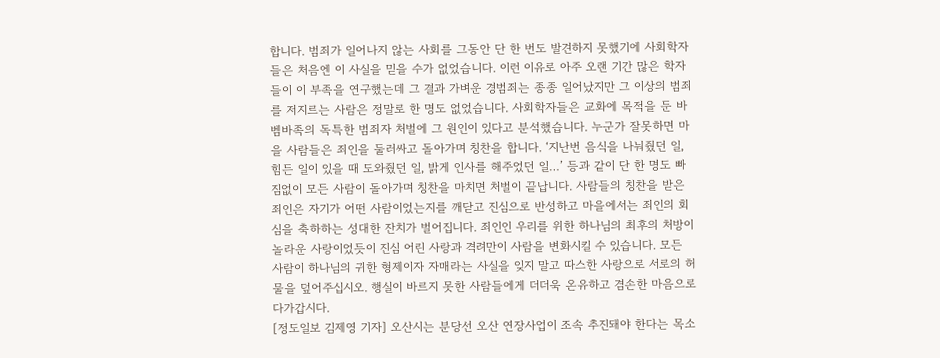합니다. 범죄가 일어나지 않는 사회를 그동안 단 한 번도 발견하지 못했기에 사회학자들은 처음엔 이 사실을 믿을 수가 없었습니다. 이런 이유로 아주 오랜 기간 많은 학자들이 이 부족을 연구했는데 그 결과 가벼운 경범죄는 종종 일어났지만 그 이상의 범죄를 저지르는 사람은 정말로 한 명도 없었습니다. 사회학자들은 교화에 목적을 둔 바벰바족의 독특한 범죄자 처벌에 그 원인이 있다고 분석했습니다. 누군가 잘못하면 마을 사람들은 죄인을 둘러싸고 돌아가며 칭찬을 합니다. ‘지난번 음식을 나눠줬던 일, 힘든 일이 있을 때 도와줬던 일, 밝게 인사를 해주었던 일…’ 등과 같이 단 한 명도 빠짐없이 모든 사람이 돌아가며 칭찬을 마치면 처벌이 끝납니다. 사람들의 칭찬을 받은 죄인은 자기가 어떤 사람이었는지를 깨닫고 진심으로 반성하고 마을에서는 죄인의 회심을 축하하는 성대한 잔치가 벌어집니다. 죄인인 우리를 위한 하나님의 최후의 처방이 놀라운 사랑이었듯이 진심 어린 사랑과 격려만이 사람을 변화시킬 수 있습니다. 모든 사람이 하나님의 귀한 형제이자 자매라는 사실을 잊지 말고 따스한 사랑으로 서로의 허물을 덮어주십시오. 행실이 바르지 못한 사람들에게 더더욱 온유하고 겸손한 마음으로 다가갑시다.
[정도일보 김제영 기자] 오산시는 분당선 오산 연장사업이 조속 추진돼야 한다는 목소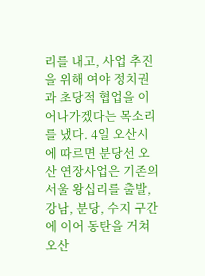리를 내고, 사업 추진을 위해 여야 정치권과 초당적 협업을 이어나가겠다는 목소리를 냈다. 4일 오산시에 따르면 분당선 오산 연장사업은 기존의 서울 왕십리를 출발, 강남, 분당, 수지 구간에 이어 동탄을 거쳐 오산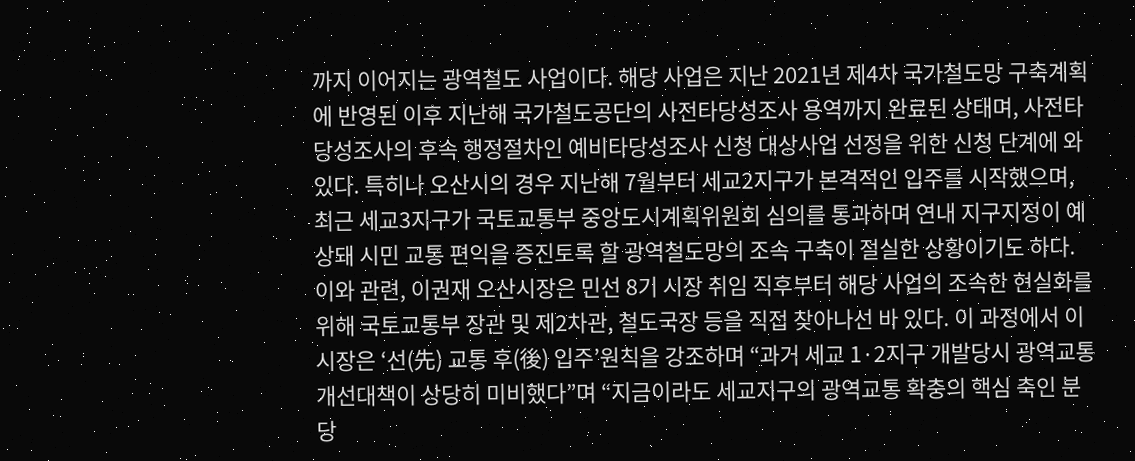까지 이어지는 광역철도 사업이다. 해당 사업은 지난 2021년 제4차 국가철도망 구축계획에 반영된 이후 지난해 국가철도공단의 사전타당성조사 용역까지 완료된 상태며, 사전타당성조사의 후속 행정절차인 예비타당성조사 신청 대상사업 선정을 위한 신청 단계에 와 있다. 특히나 오산시의 경우 지난해 7월부터 세교2지구가 본격적인 입주를 시작했으며, 최근 세교3지구가 국토교통부 중앙도시계획위원회 심의를 통과하며 연내 지구지정이 예상돼 시민 교통 편익을 증진토록 할 광역철도망의 조속 구축이 절실한 상황이기도 하다. 이와 관련, 이권재 오산시장은 민선 8기 시장 취임 직후부터 해당 사업의 조속한 현실화를 위해 국토교통부 장관 및 제2차관, 철도국장 등을 직접 찾아나선 바 있다. 이 과정에서 이 시장은 ‘선(先) 교통 후(後) 입주’원칙을 강조하며 “과거 세교 1·2지구 개발당시 광역교통개선대책이 상당히 미비했다”며 “지금이라도 세교지구의 광역교통 확충의 핵심 축인 분당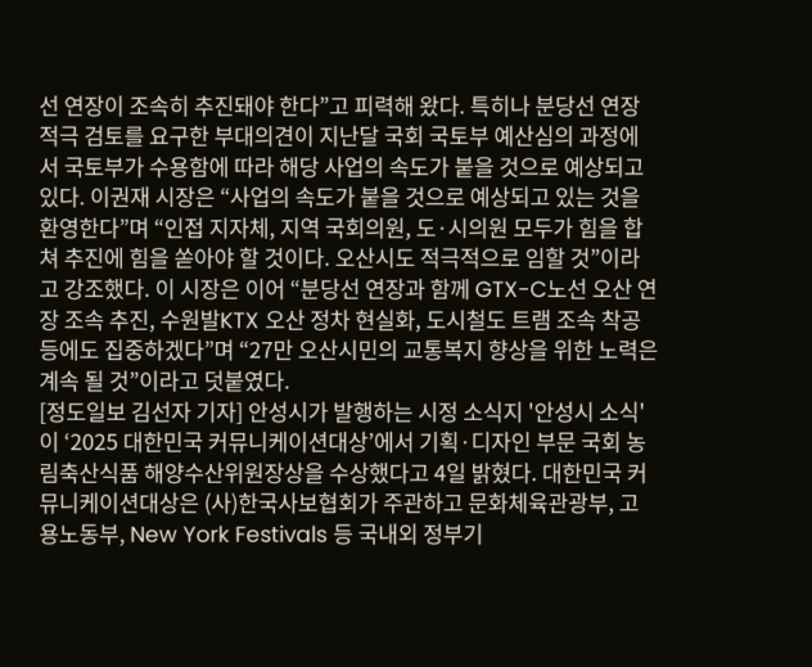선 연장이 조속히 추진돼야 한다”고 피력해 왔다. 특히나 분당선 연장 적극 검토를 요구한 부대의견이 지난달 국회 국토부 예산심의 과정에서 국토부가 수용함에 따라 해당 사업의 속도가 붙을 것으로 예상되고 있다. 이권재 시장은 “사업의 속도가 붙을 것으로 예상되고 있는 것을 환영한다”며 “인접 지자체, 지역 국회의원, 도·시의원 모두가 힘을 합쳐 추진에 힘을 쏟아야 할 것이다. 오산시도 적극적으로 임할 것”이라고 강조했다. 이 시장은 이어 “분당선 연장과 함께 GTX-C노선 오산 연장 조속 추진, 수원발KTX 오산 정차 현실화, 도시철도 트램 조속 착공 등에도 집중하겠다”며 “27만 오산시민의 교통복지 향상을 위한 노력은 계속 될 것”이라고 덧붙였다.
[정도일보 김선자 기자] 안성시가 발행하는 시정 소식지 '안성시 소식'이 ‘2025 대한민국 커뮤니케이션대상’에서 기획·디자인 부문 국회 농림축산식품 해양수산위원장상을 수상했다고 4일 밝혔다. 대한민국 커뮤니케이션대상은 (사)한국사보협회가 주관하고 문화체육관광부, 고용노동부, New York Festivals 등 국내외 정부기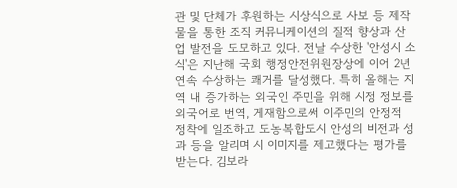관 및 단체가 후원하는 시상식으로 사보 등 제작물을 통한 조직 커뮤니케이션의 질적 향상과 산업 발전을 도모하고 있다. 전날 수상한 '안성시 소식'은 지난해 국회 행정안전위원장상에 이어 2년 연속 수상하는 쾌거를 달성했다. 특히 올해는 지역 내 증가하는 외국인 주민을 위해 시정 정보를 외국어로 번역, 게재함으로써 이주민의 안정적 정착에 일조하고 도농복합도시 안성의 비전과 성과 등을 알리며 시 이미지를 제고했다는 평가를 받는다. 김보라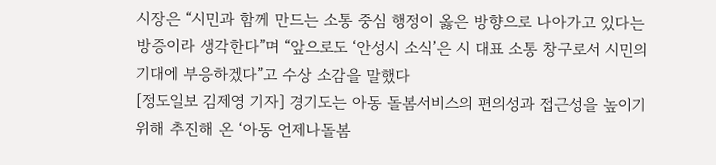시장은 “시민과 함께 만드는 소통 중심 행정이 옳은 방향으로 나아가고 있다는 방증이라 생각한다”며 “앞으로도 ‘안성시 소식’은 시 대표 소통 창구로서 시민의 기대에 부응하겠다”고 수상 소감을 말했다
[정도일보 김제영 기자] 경기도는 아동 돌봄서비스의 편의성과 접근성을 높이기 위해 추진해 온 ‘아동 언제나돌봄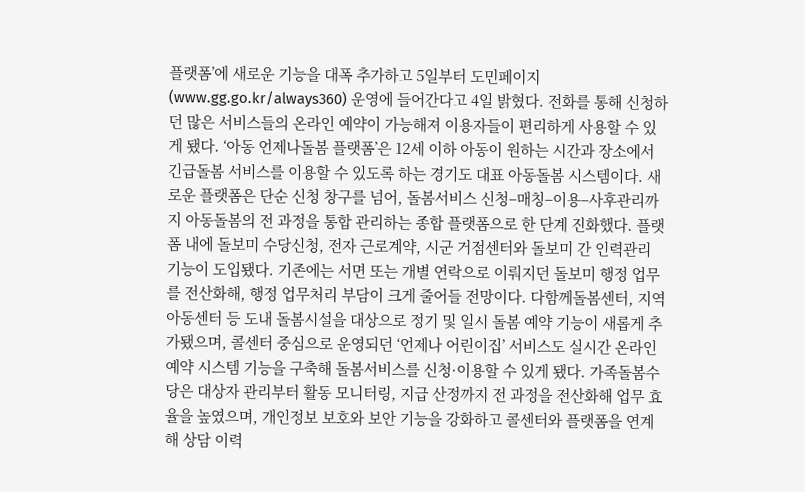플랫폼’에 새로운 기능을 대폭 추가하고 5일부터 도민페이지(www.gg.go.kr/always360) 운영에 들어간다고 4일 밝혔다. 전화를 통해 신청하던 많은 서비스들의 온라인 예약이 가능해져 이용자들이 편리하게 사용할 수 있게 됐다. ‘아동 언제나돌봄 플랫폼’은 12세 이하 아동이 원하는 시간과 장소에서 긴급돌봄 서비스를 이용할 수 있도록 하는 경기도 대표 아동돌봄 시스템이다. 새로운 플랫폼은 단순 신청 창구를 넘어, 돌봄서비스 신청–매칭–이용–사후관리까지 아동돌봄의 전 과정을 통합 관리하는 종합 플랫폼으로 한 단계 진화했다. 플랫폼 내에 돌보미 수당신청, 전자 근로계약, 시군 거점센터와 돌보미 간 인력관리 기능이 도입됐다. 기존에는 서면 또는 개별 연락으로 이뤄지던 돌보미 행정 업무를 전산화해, 행정 업무처리 부담이 크게 줄어들 전망이다. 다함께돌봄센터, 지역아동센터 등 도내 돌봄시설을 대상으로 정기 및 일시 돌봄 예약 기능이 새롭게 추가됐으며, 콜센터 중심으로 운영되던 ‘언제나 어린이집’ 서비스도 실시간 온라인 예약 시스템 기능을 구축해 돌봄서비스를 신청·이용할 수 있게 됐다. 가족돌봄수당은 대상자 관리부터 활동 모니터링, 지급 산정까지 전 과정을 전산화해 업무 효율을 높였으며, 개인정보 보호와 보안 기능을 강화하고 콜센터와 플랫폼을 연계해 상담 이력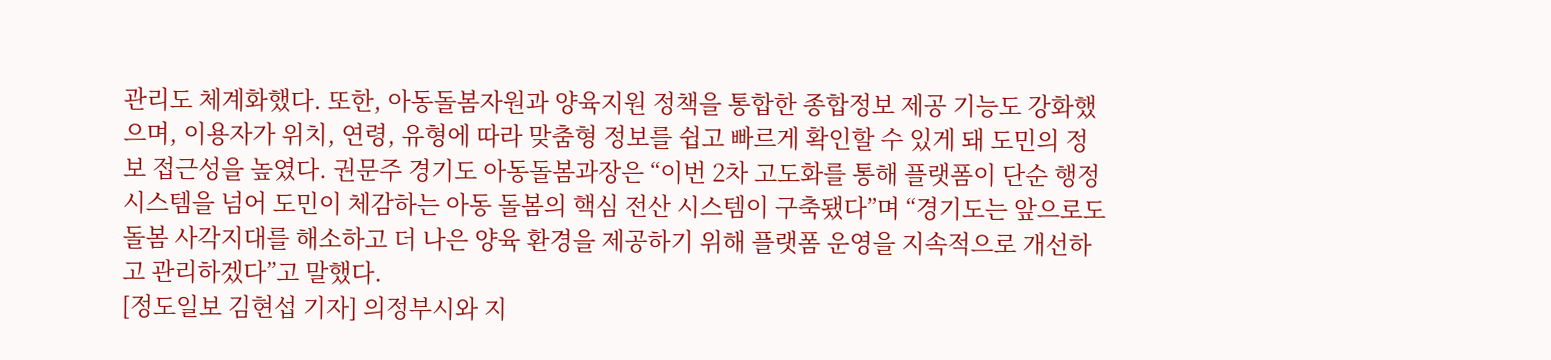관리도 체계화했다. 또한, 아동돌봄자원과 양육지원 정책을 통합한 종합정보 제공 기능도 강화했으며, 이용자가 위치, 연령, 유형에 따라 맞춤형 정보를 쉽고 빠르게 확인할 수 있게 돼 도민의 정보 접근성을 높였다. 권문주 경기도 아동돌봄과장은 “이번 2차 고도화를 통해 플랫폼이 단순 행정 시스템을 넘어 도민이 체감하는 아동 돌봄의 핵심 전산 시스템이 구축됐다”며 “경기도는 앞으로도 돌봄 사각지대를 해소하고 더 나은 양육 환경을 제공하기 위해 플랫폼 운영을 지속적으로 개선하고 관리하겠다”고 말했다.
[정도일보 김현섭 기자] 의정부시와 지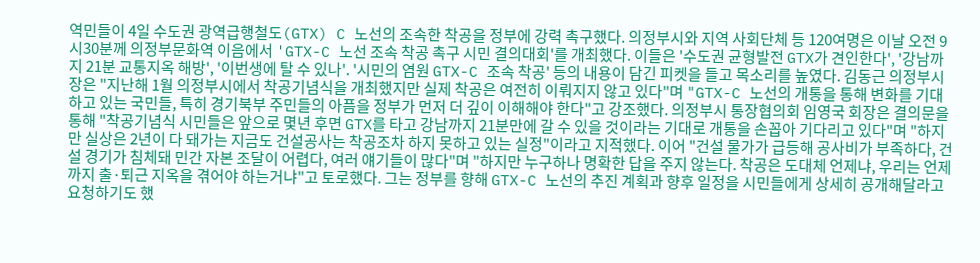역민들이 4일 수도권 광역급행철도(GTX) C 노선의 조속한 착공을 정부에 강력 촉구했다. 의정부시와 지역 사회단체 등 120여명은 이날 오전 9시30분께 의정부문화역 이음에서 'GTX-C 노선 조속 착공 촉구 시민 결의대회'를 개최했다. 이들은 '수도권 균형발전 GTX가 견인한다', '강남까지 21분 교통지옥 해방', '이번생에 탈 수 있나'. '시민의 염원 GTX-C 조속 착공' 등의 내용이 담긴 피켓을 들고 목소리를 높였다. 김동근 의정부시장은 "지난해 1월 의정부시에서 착공기념식을 개최했지만 실제 착공은 여전히 이뤄지지 않고 있다"며 "GTX-C 노선의 개통을 통해 변화를 기대하고 있는 국민들, 특히 경기북부 주민들의 아픔을 정부가 먼저 더 깊이 이해해야 한다"고 강조했다. 의정부시 통장협의회 임영국 회장은 결의문을 통해 "착공기념식 시민들은 앞으로 몇년 후면 GTX를 타고 강남까지 21분만에 갈 수 있을 것이라는 기대로 개통을 손꼽아 기다리고 있다"며 "하지만 실상은 2년이 다 돼가는 지금도 건설공사는 착공조차 하지 못하고 있는 실정"이라고 지적했다. 이어 "건설 물가가 급등해 공사비가 부족하다, 건설 경기가 침체돼 민간 자본 조달이 어렵다, 여러 얘기들이 많다"며 "하지만 누구하나 명확한 답을 주지 않는다. 착공은 도대체 언제냐, 우리는 언제까지 출·퇴근 지옥을 겪어야 하는거냐"고 토로했다. 그는 정부를 향해 GTX-C 노선의 추진 계획과 향후 일정을 시민들에게 상세히 공개해달라고 요청하기도 했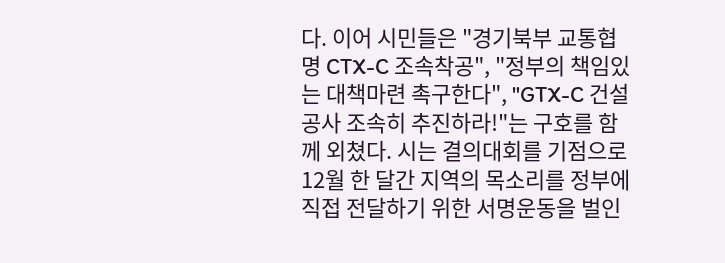다. 이어 시민들은 "경기북부 교통협명 CTX-C 조속착공", "정부의 책임있는 대책마련 촉구한다", "GTX-C 건설공사 조속히 추진하라!"는 구호를 함께 외쳤다. 시는 결의대회를 기점으로 12월 한 달간 지역의 목소리를 정부에 직접 전달하기 위한 서명운동을 벌인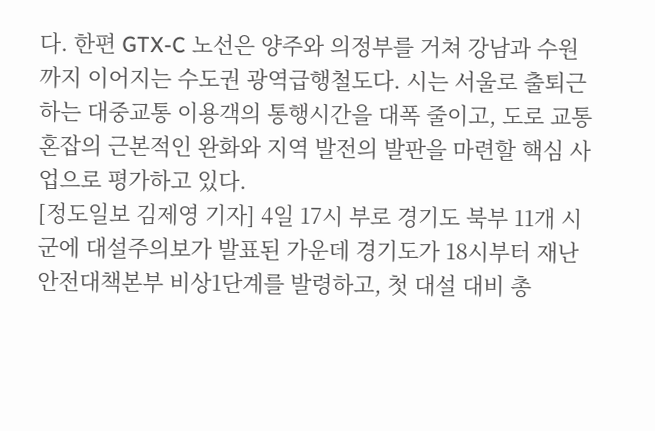다. 한편 GTX-C 노선은 양주와 의정부를 거쳐 강남과 수원까지 이어지는 수도권 광역급행철도다. 시는 서울로 출퇴근하는 대중교통 이용객의 통행시간을 대폭 줄이고, 도로 교통 혼잡의 근본적인 완화와 지역 발전의 발판을 마련할 핵심 사업으로 평가하고 있다.
[정도일보 김제영 기자] 4일 17시 부로 경기도 북부 11개 시군에 대설주의보가 발표된 가운데 경기도가 18시부터 재난안전대책본부 비상1단계를 발령하고, 첫 대설 대비 총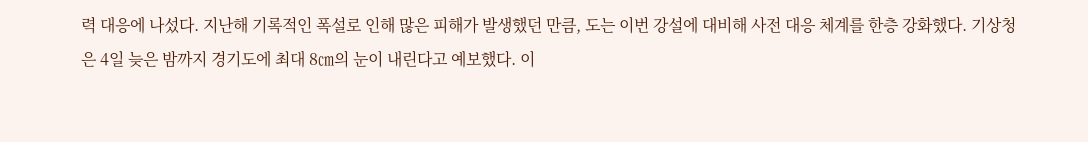력 대응에 나섰다. 지난해 기록적인 폭설로 인해 많은 피해가 발생했던 만큼, 도는 이번 강설에 대비해 사전 대응 체계를 한층 강화했다. 기상청은 4일 늦은 밤까지 경기도에 최대 8㎝의 눈이 내린다고 예보했다. 이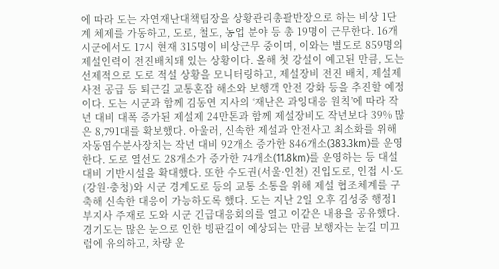에 따라 도는 자연재난대책팀장을 상황관리총괄반장으로 하는 비상 1단계 체제를 가동하고, 도로, 철도, 농업 분야 등 총 19명이 근무한다. 16개 시군에서도 17시 현재 315명이 비상근무 중이며, 이와는 별도로 859명의 제설인력이 전진배치돼 있는 상황이다. 올해 첫 강설이 예고된 만큼, 도는 선제적으로 도로 적설 상황을 모니터링하고, 제설장비 전진 배치, 제설제 사전 공급 등 퇴근길 교통혼잡 해소와 보행객 안전 강화 등을 추진할 예정이다. 도는 시군과 함께 김동연 지사의 ‘재난은 과잉대응 원칙’에 따라 작년 대비 대폭 증가된 제설제 24만톤과 함께 제설장비도 작년보다 39% 많은 8,791대를 확보했다. 아울러, 신속한 제설과 안전사고 최소화를 위해 자동염수분사장치는 작년 대비 92개소 증가한 846개소(383.3km)를 운영한다. 도로 열선도 28개소가 증가한 74개소(11.8km)를 운영하는 등 대설 대비 기반시설을 확대했다. 또한 수도권(서울·인천) 진입도로, 인접 시·도(강원·충청)와 시군 경계도로 등의 교통 소통을 위해 제설 협조체계를 구축해 신속한 대응이 가능하도록 했다. 도는 지난 2일 오후 김성중 행정1부지사 주재로 도와 시군 긴급대응회의를 열고 이같은 내용을 공유했다. 경기도는 많은 눈으로 인한 빙판길이 예상되는 만큼 보행자는 눈길 미끄럼에 유의하고, 차량 운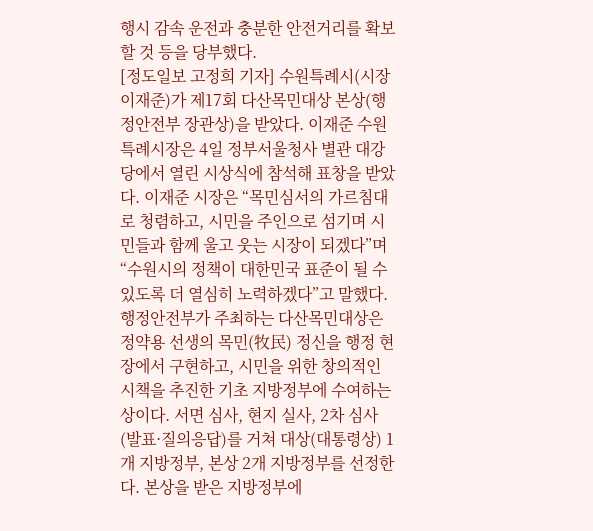행시 감속 운전과 충분한 안전거리를 확보할 것 등을 당부했다.
[정도일보 고정희 기자] 수원특례시(시장 이재준)가 제17회 다산목민대상 본상(행정안전부 장관상)을 받았다. 이재준 수원특례시장은 4일 정부서울청사 별관 대강당에서 열린 시상식에 참석해 표창을 받았다. 이재준 시장은 “목민심서의 가르침대로 청렴하고, 시민을 주인으로 섬기며 시민들과 함께 울고 웃는 시장이 되겠다”며 “수원시의 정책이 대한민국 표준이 될 수 있도록 더 열심히 노력하겠다”고 말했다. 행정안전부가 주최하는 다산목민대상은 정약용 선생의 목민(牧民) 정신을 행정 현장에서 구현하고, 시민을 위한 창의적인 시책을 추진한 기초 지방정부에 수여하는 상이다. 서면 심사, 현지 실사, 2차 심사(발표·질의응답)를 거쳐 대상(대통령상) 1개 지방정부, 본상 2개 지방정부를 선정한다. 본상을 받은 지방정부에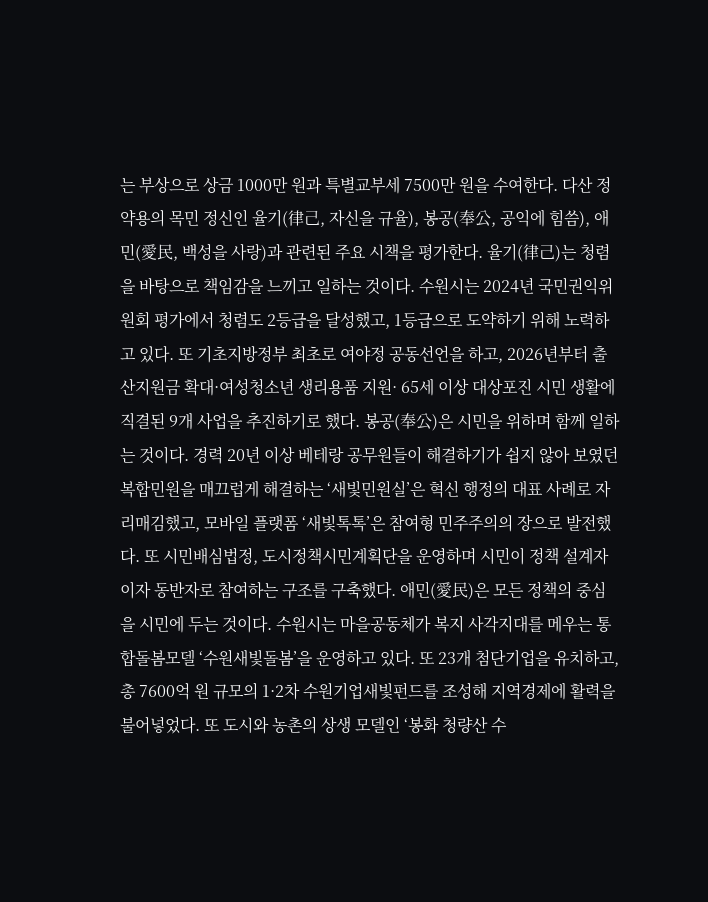는 부상으로 상금 1000만 원과 특별교부세 7500만 원을 수여한다. 다산 정약용의 목민 정신인 율기(律己, 자신을 규율), 봉공(奉公, 공익에 힘씀), 애민(愛民, 백성을 사랑)과 관련된 주요 시책을 평가한다. 율기(律己)는 청렴을 바탕으로 책임감을 느끼고 일하는 것이다. 수원시는 2024년 국민권익위원회 평가에서 청렴도 2등급을 달성했고, 1등급으로 도약하기 위해 노력하고 있다. 또 기초지방정부 최초로 여야정 공동선언을 하고, 2026년부터 출산지원금 확대·여성청소년 생리용품 지원· 65세 이상 대상포진 시민 생활에 직결된 9개 사업을 추진하기로 했다. 봉공(奉公)은 시민을 위하며 함께 일하는 것이다. 경력 20년 이상 베테랑 공무원들이 해결하기가 쉽지 않아 보였던 복합민원을 매끄럽게 해결하는 ‘새빛민원실’은 혁신 행정의 대표 사례로 자리매김했고, 모바일 플랫폼 ‘새빛톡톡’은 참여형 민주주의의 장으로 발전했다. 또 시민배심법정, 도시정책시민계획단을 운영하며 시민이 정책 설계자이자 동반자로 참여하는 구조를 구축했다. 애민(愛民)은 모든 정책의 중심을 시민에 두는 것이다. 수원시는 마을공동체가 복지 사각지대를 메우는 통합돌봄모델 ‘수원새빛돌봄’을 운영하고 있다. 또 23개 첨단기업을 유치하고, 총 7600억 원 규모의 1·2차 수원기업새빛펀드를 조성해 지역경제에 활력을 불어넣었다. 또 도시와 농촌의 상생 모델인 ‘봉화 청량산 수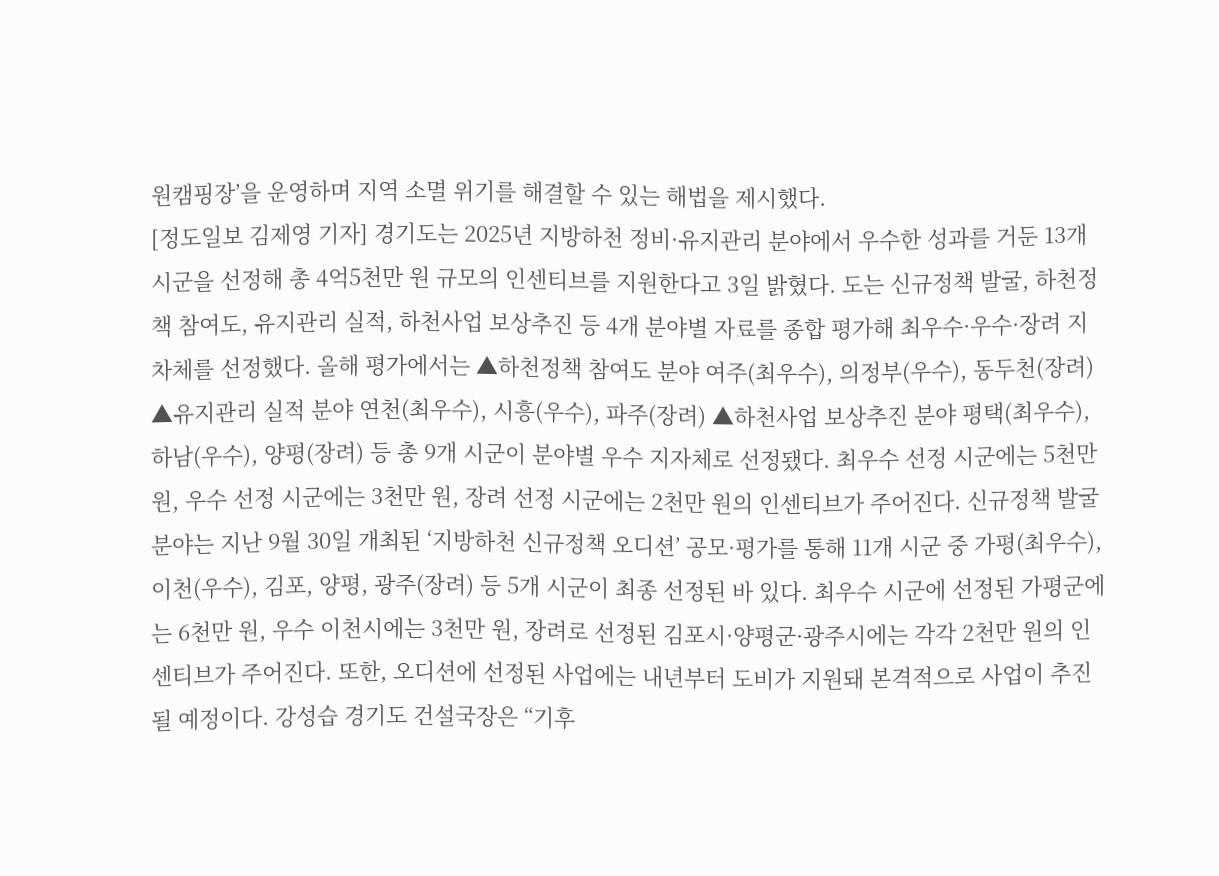원캠핑장’을 운영하며 지역 소멸 위기를 해결할 수 있는 해법을 제시했다.
[정도일보 김제영 기자] 경기도는 2025년 지방하천 정비·유지관리 분야에서 우수한 성과를 거둔 13개 시군을 선정해 총 4억5천만 원 규모의 인센티브를 지원한다고 3일 밝혔다. 도는 신규정책 발굴, 하천정책 참여도, 유지관리 실적, 하천사업 보상추진 등 4개 분야별 자료를 종합 평가해 최우수·우수·장려 지차체를 선정했다. 올해 평가에서는 ▲하천정책 참여도 분야 여주(최우수), 의정부(우수), 동두천(장려) ▲유지관리 실적 분야 연천(최우수), 시흥(우수), 파주(장려) ▲하천사업 보상추진 분야 평택(최우수), 하남(우수), 양평(장려) 등 총 9개 시군이 분야별 우수 지자체로 선정됐다. 최우수 선정 시군에는 5천만 원, 우수 선정 시군에는 3천만 원, 장려 선정 시군에는 2천만 원의 인센티브가 주어진다. 신규정책 발굴 분야는 지난 9월 30일 개최된 ‘지방하천 신규정책 오디션’ 공모·평가를 통해 11개 시군 중 가평(최우수), 이천(우수), 김포, 양평, 광주(장려) 등 5개 시군이 최종 선정된 바 있다. 최우수 시군에 선정된 가평군에는 6천만 원, 우수 이천시에는 3천만 원, 장려로 선정된 김포시·양평군·광주시에는 각각 2천만 원의 인센티브가 주어진다. 또한, 오디션에 선정된 사업에는 내년부터 도비가 지원돼 본격적으로 사업이 추진될 예정이다. 강성습 경기도 건설국장은 “기후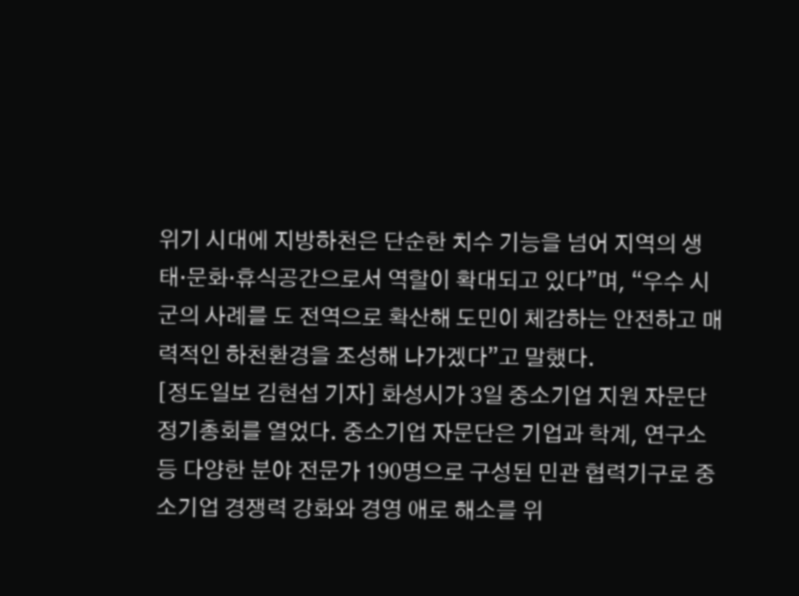위기 시대에 지방하천은 단순한 치수 기능을 넘어 지역의 생태·문화·휴식공간으로서 역할이 확대되고 있다”며, “우수 시군의 사례를 도 전역으로 확산해 도민이 체감하는 안전하고 매력적인 하천환경을 조성해 나가겠다”고 말했다.
[정도일보 김현섭 기자] 화성시가 3일 중소기업 지원 자문단 정기총회를 열었다. 중소기업 자문단은 기업과 학계, 연구소 등 다양한 분야 전문가 190명으로 구성된 민관 협력기구로 중소기업 경쟁력 강화와 경영 애로 해소를 위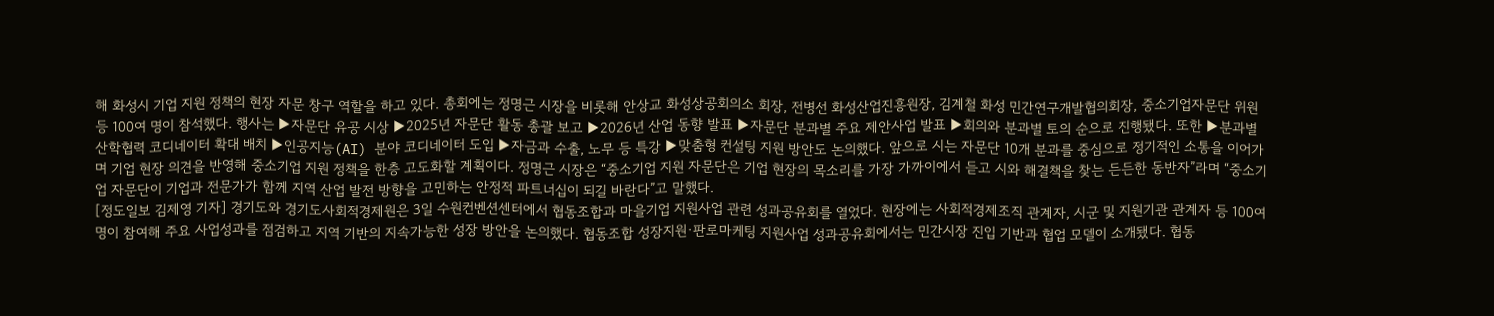해 화성시 기업 지원 정책의 현장 자문 창구 역할을 하고 있다. 총회에는 정명근 시장을 비롯해 안상교 화성상공회의소 회장, 전병선 화성산업진흥원장, 김계철 화성 민간연구개발협의회장, 중소기업자문단 위원 등 100여 명이 참석했다. 행사는 ▶자문단 유공 시상 ▶2025년 자문단 활동 총괄 보고 ▶2026년 산업 동향 발표 ▶자문단 분과별 주요 제안사업 발표 ▶회의와 분과별 토의 순으로 진행됐다. 또한 ▶분과별 산학협력 코디네이터 확대 배치 ▶인공지능(AI) 분야 코디네이터 도입 ▶자금과 수출, 노무 등 특강 ▶맞춤형 컨설팅 지원 방안도 논의했다. 앞으로 시는 자문단 10개 분과를 중심으로 정기적인 소통을 이어가며 기업 현장 의견을 반영해 중소기업 지원 정책을 한층 고도화할 계획이다. 정명근 시장은 “중소기업 지원 자문단은 기업 현장의 목소리를 가장 가까이에서 듣고 시와 해결책을 찾는 든든한 동반자”라며 “중소기업 자문단이 기업과 전문가가 함께 지역 산업 발전 방향을 고민하는 안정적 파트너십이 되길 바란다”고 말했다.
[정도일보 김제영 기자] 경기도와 경기도사회적경제원은 3일 수원컨벤션센터에서 협동조합과 마을기업 지원사업 관련 성과공유회를 열었다. 현장에는 사회적경제조직 관계자, 시군 및 지원기관 관계자 등 100여 명이 참여해 주요 사업성과를 점검하고 지역 기반의 지속가능한 성장 방안을 논의했다. 협동조합 성장지원·판로마케팅 지원사업 성과공유회에서는 민간시장 진입 기반과 협업 모델이 소개됐다. 협동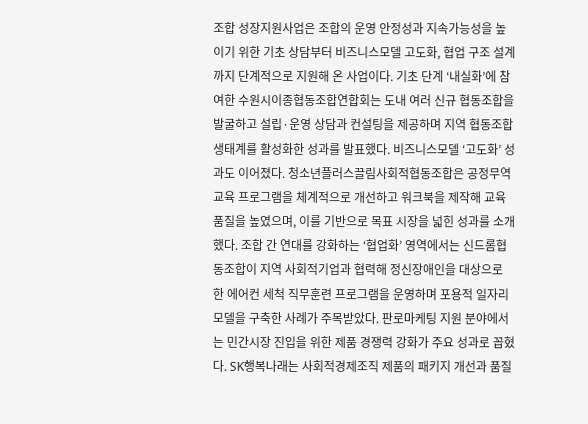조합 성장지원사업은 조합의 운영 안정성과 지속가능성을 높이기 위한 기초 상담부터 비즈니스모델 고도화, 협업 구조 설계까지 단계적으로 지원해 온 사업이다. 기초 단계 ‘내실화’에 참여한 수원시이종협동조합연합회는 도내 여러 신규 협동조합을 발굴하고 설립·운영 상담과 컨설팅을 제공하며 지역 협동조합 생태계를 활성화한 성과를 발표했다. 비즈니스모델 ‘고도화’ 성과도 이어졌다. 청소년플러스끌림사회적협동조합은 공정무역 교육 프로그램을 체계적으로 개선하고 워크북을 제작해 교육 품질을 높였으며, 이를 기반으로 목표 시장을 넓힌 성과를 소개했다. 조합 간 연대를 강화하는 ‘협업화’ 영역에서는 신드롬협동조합이 지역 사회적기업과 협력해 정신장애인을 대상으로 한 에어컨 세척 직무훈련 프로그램을 운영하며 포용적 일자리 모델을 구축한 사례가 주목받았다. 판로마케팅 지원 분야에서는 민간시장 진입을 위한 제품 경쟁력 강화가 주요 성과로 꼽혔다. SK행복나래는 사회적경제조직 제품의 패키지 개선과 품질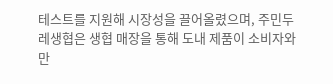테스트를 지원해 시장성을 끌어올렸으며, 주민두레생협은 생협 매장을 통해 도내 제품이 소비자와 만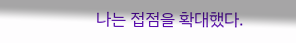나는 접점을 확대했다.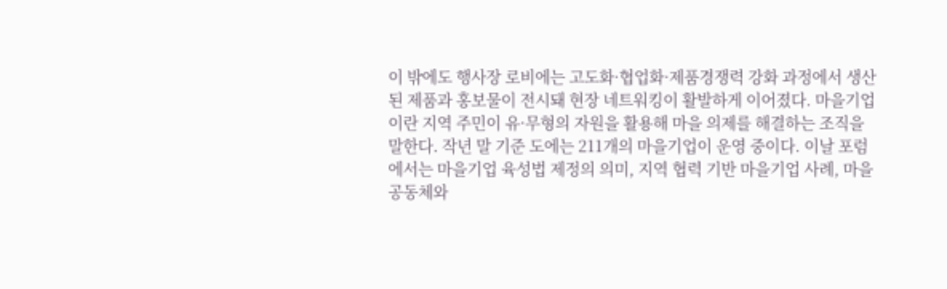이 밖에도 행사장 로비에는 고도화·협업화·제품경쟁력 강화 과정에서 생산된 제품과 홍보물이 전시돼 현장 네트워킹이 활발하게 이어졌다. 마을기업이란 지역 주민이 유·무형의 자원을 활용해 마을 의제를 해결하는 조직을 말한다. 작년 말 기준 도에는 211개의 마을기업이 운영 중이다. 이날 포럼에서는 마을기업 육성법 제정의 의미, 지역 협력 기반 마을기업 사례, 마을공동체와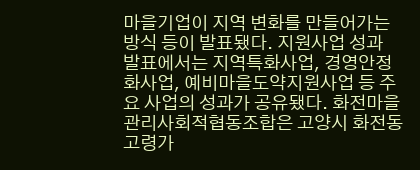마을기업이 지역 변화를 만들어가는 방식 등이 발표됐다. 지원사업 성과 발표에서는 지역특화사업, 경영안정화사업, 예비마을도약지원사업 등 주요 사업의 성과가 공유됐다. 화전마을관리사회적협동조합은 고양시 화전동 고령가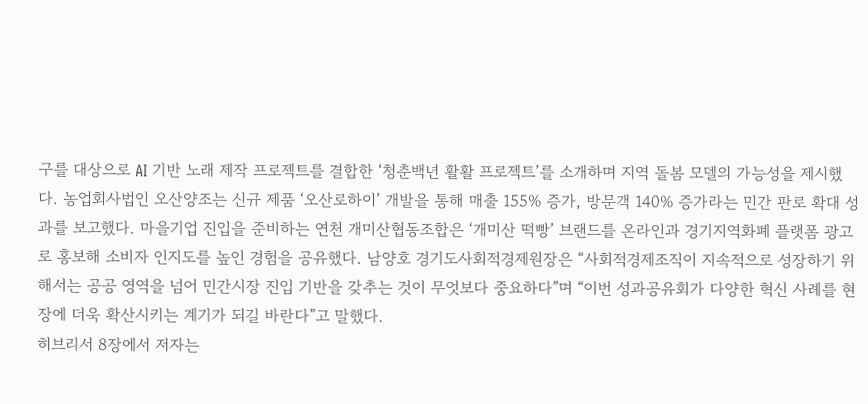구를 대상으로 AI 기반 노래 제작 프로젝트를 결합한 ‘청춘백년 활활 프로젝트’를 소개하며 지역 돌봄 모델의 가능성을 제시했다. 농업회사법인 오산양조는 신규 제품 ‘오산로하이’ 개발을 통해 매출 155% 증가, 방문객 140% 증가라는 민간 판로 확대 성과를 보고했다. 마을기업 진입을 준비하는 연천 개미산협동조합은 ‘개미산 떡빵’ 브랜드를 온라인과 경기지역화폐 플랫폼 광고로 홍보해 소비자 인지도를 높인 경험을 공유했다. 남양호 경기도사회적경제원장은 “사회적경제조직이 지속적으로 성장하기 위해서는 공공 영역을 넘어 민간시장 진입 기반을 갖추는 것이 무엇보다 중요하다”며 “이번 성과공유회가 다양한 혁신 사례를 현장에 더욱 확산시키는 계기가 되길 바란다”고 말했다.
히브리서 8장에서 저자는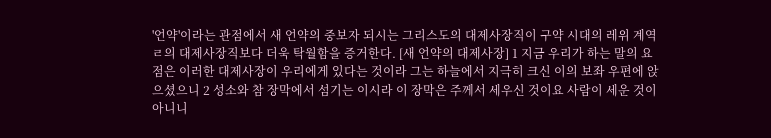'언약'이라는 관점에서 새 언약의 중보자 되시는 그리스도의 대제사장직이 구약 시대의 레위 계역ㄹ의 대제사장직보다 더욱 탁월함을 증거한다. [새 언약의 대제사장] 1 지금 우리가 하는 말의 요점은 이러한 대제사장이 우리에게 있다는 것이라 그는 하늘에서 지극히 크신 이의 보좌 우편에 앉으셨으니 2 성소와 참 장막에서 섬기는 이시라 이 장막은 주께서 세우신 것이요 사람이 세운 것이 아니니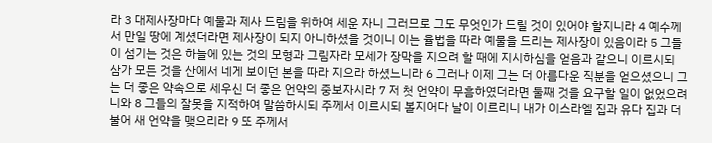라 3 대제사장마다 예물과 제사 드림을 위하여 세운 자니 그러므로 그도 무엇인가 드릴 것이 있어야 할지니라 4 예수께서 만일 땅에 계셨더라면 제사장이 되지 아니하셨을 것이니 이는 율법을 따라 예물을 드리는 제사장이 있음이라 5 그들이 섬기는 것은 하늘에 있는 것의 모형과 그림자라 모세가 장막을 지으려 할 때에 지시하심을 얻음과 같으니 이르시되 삼가 모든 것을 산에서 네게 보이던 본을 따라 지으라 하셨느니라 6 그러나 이제 그는 더 아름다운 직분을 얻으셨으니 그는 더 좋은 약속으로 세우신 더 좋은 언약의 중보자시라 7 저 첫 언약이 무흠하였더라면 둘째 것을 요구할 일이 없었으려니와 8 그들의 잘못을 지적하여 말씀하시되 주께서 이르시되 볼지어다 날이 이르리니 내가 이스라엘 집과 유다 집과 더불어 새 언약을 맺으리라 9 또 주께서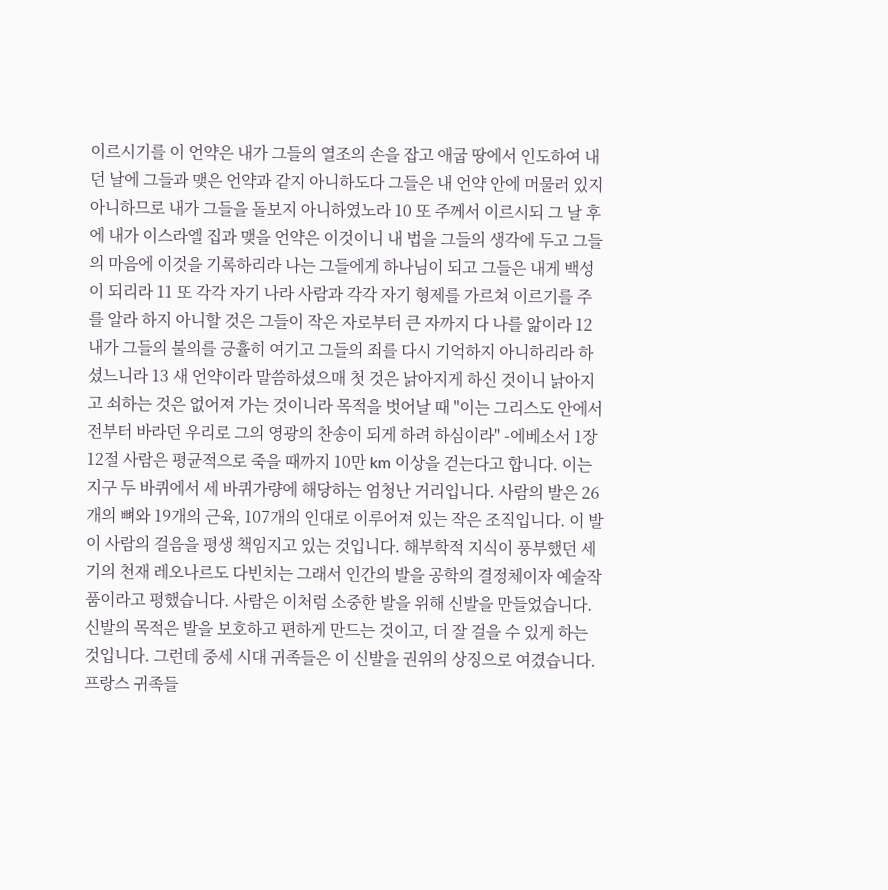이르시기를 이 언약은 내가 그들의 열조의 손을 잡고 애굽 땅에서 인도하여 내던 날에 그들과 맺은 언약과 같지 아니하도다 그들은 내 언약 안에 머물러 있지 아니하므로 내가 그들을 돌보지 아니하였노라 10 또 주께서 이르시되 그 날 후에 내가 이스라엘 집과 맺을 언약은 이것이니 내 법을 그들의 생각에 두고 그들의 마음에 이것을 기록하리라 나는 그들에게 하나님이 되고 그들은 내게 백성이 되리라 11 또 각각 자기 나라 사람과 각각 자기 형제를 가르쳐 이르기를 주를 알라 하지 아니할 것은 그들이 작은 자로부터 큰 자까지 다 나를 앎이라 12 내가 그들의 불의를 긍휼히 여기고 그들의 죄를 다시 기억하지 아니하리라 하셨느니라 13 새 언약이라 말씀하셨으매 첫 것은 낡아지게 하신 것이니 낡아지고 쇠하는 것은 없어져 가는 것이니라 목적을 벗어날 때 "이는 그리스도 안에서 전부터 바라던 우리로 그의 영광의 찬송이 되게 하려 하심이라" -에베소서 1장12절 사람은 평균적으로 죽을 때까지 10만 km 이상을 걷는다고 합니다. 이는 지구 두 바퀴에서 세 바퀴가량에 해당하는 엄청난 거리입니다. 사람의 발은 26개의 뼈와 19개의 근육, 107개의 인대로 이루어져 있는 작은 조직입니다. 이 발이 사람의 걸음을 평생 책임지고 있는 것입니다. 해부학적 지식이 풍부했던 세기의 천재 레오나르도 다빈치는 그래서 인간의 발을 공학의 결정체이자 예술작품이라고 평했습니다. 사람은 이처럼 소중한 발을 위해 신발을 만들었습니다. 신발의 목적은 발을 보호하고 편하게 만드는 것이고, 더 잘 걸을 수 있게 하는 것입니다. 그런데 중세 시대 귀족들은 이 신발을 권위의 상징으로 여겼습니다. 프랑스 귀족들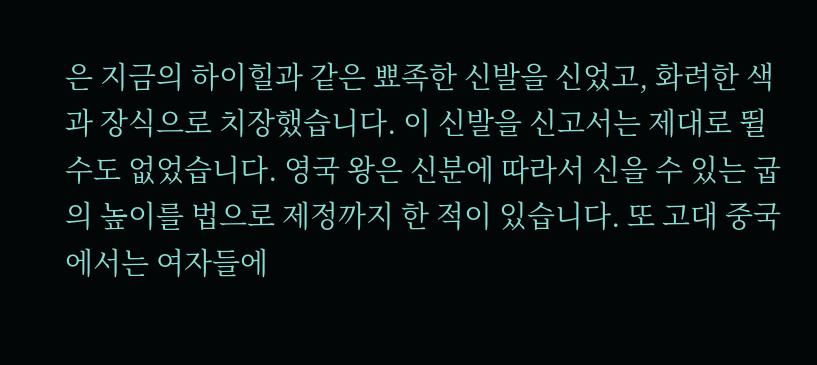은 지금의 하이힐과 같은 뾰족한 신발을 신었고, 화려한 색과 장식으로 치장했습니다. 이 신발을 신고서는 제대로 뛸 수도 없었습니다. 영국 왕은 신분에 따라서 신을 수 있는 굽의 높이를 법으로 제정까지 한 적이 있습니다. 또 고대 중국에서는 여자들에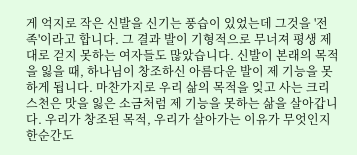게 억지로 작은 신발을 신기는 풍습이 있었는데 그것을 '전족'이라고 합니다. 그 결과 발이 기형적으로 무너져 평생 제대로 걷지 못하는 여자들도 많았습니다. 신발이 본래의 목적을 잃을 때, 하나님이 창조하신 아름다운 발이 제 기능을 못하게 됩니다. 마찬가지로 우리 삶의 목적을 잊고 사는 크리스천은 맛을 잃은 소금처럼 제 기능을 못하는 삶을 살아갑니다. 우리가 창조된 목적, 우리가 살아가는 이유가 무엇인지 한순간도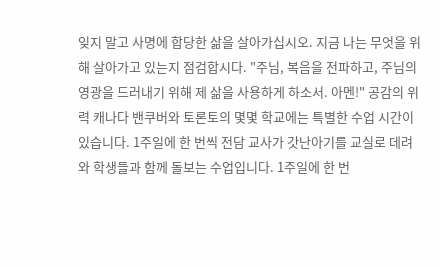잊지 말고 사명에 합당한 삶을 살아가십시오. 지금 나는 무엇을 위해 살아가고 있는지 점검합시다. "주님, 복음을 전파하고, 주님의 영광을 드러내기 위해 제 삶을 사용하게 하소서. 아멘!" 공감의 위력 캐나다 밴쿠버와 토론토의 몇몇 학교에는 특별한 수업 시간이 있습니다. 1주일에 한 번씩 전담 교사가 갓난아기를 교실로 데려와 학생들과 함께 돌보는 수업입니다. 1주일에 한 번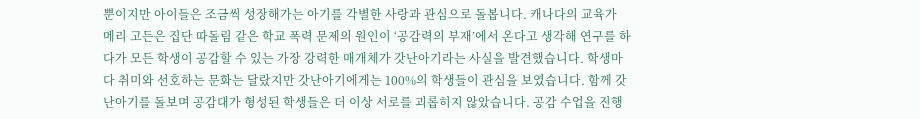뿐이지만 아이들은 조금씩 성장해가는 아기를 각별한 사랑과 관심으로 돌봅니다. 캐나다의 교육가 메리 고든은 집단 따돌림 같은 학교 폭력 문제의 원인이 ‘공감력의 부재’에서 온다고 생각해 연구를 하다가 모든 학생이 공감할 수 있는 가장 강력한 매개체가 갓난아기라는 사실을 발견했습니다. 학생마다 취미와 선호하는 문화는 달랐지만 갓난아기에게는 100%의 학생들이 관심을 보였습니다. 함께 갓난아기를 돌보며 공감대가 형성된 학생들은 더 이상 서로를 괴롭히지 않았습니다. 공감 수업을 진행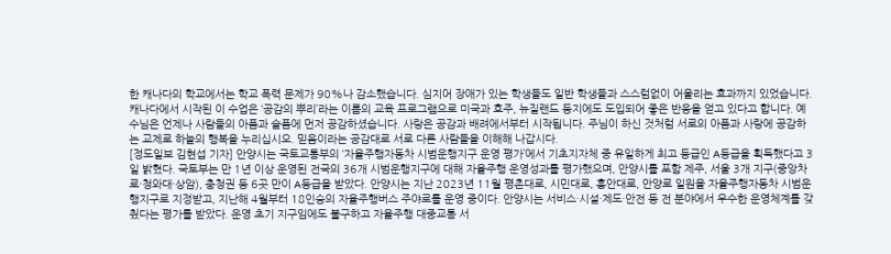한 캐나다의 학교에서는 학교 폭력 문제가 90%나 감소했습니다. 심지어 장애가 있는 학생들도 일반 학생들과 스스럼없이 어울리는 효과까지 있었습니다. 캐나다에서 시작된 이 수업은 ‘공감의 뿌리’라는 이름의 교육 프로그램으로 미국과 호주, 뉴질랜드 등지에도 도입되어 좋은 반응을 얻고 있다고 합니다. 예수님은 언제나 사람들의 아픔과 슬픔에 먼저 공감하셨습니다. 사랑은 공감과 배려에서부터 시작됩니다. 주님이 하신 것처럼 서로의 아픔과 사랑에 공감하는 교제로 하늘의 행복을 누리십시오. 믿음이라는 공감대로 서로 다른 사람들을 이해해 나갑시다.
[정도일보 김현섭 기자] 안양시는 국토교통부의 ‘자율주행자동차 시범운행지구 운영 평가’에서 기초지자체 중 유일하게 최고 등급인 A등급을 획득했다고 3일 밝혔다. 국토부는 만 1년 이상 운영된 전국의 36개 시범운행지구에 대해 자율주행 운영성과를 평가했으며, 안양시를 포함 제주, 서울 3개 지구(중앙차로·청와대·상암), 충청권 등 6곳 만이 A등급을 받았다. 안양시는 지난 2023년 11월 평촌대로, 시민대로, 흥안대로, 안양로 일원을 자율주행자동차 시범운행지구로 지정받고, 지난해 4월부터 18인승의 자율주행버스 주야로를 운영 중이다. 안양시는 서비스·시설·제도·안전 등 전 분야에서 우수한 운영체계를 갖췄다는 평가를 받았다. 운영 초기 지구임에도 불구하고 자율주행 대중교통 서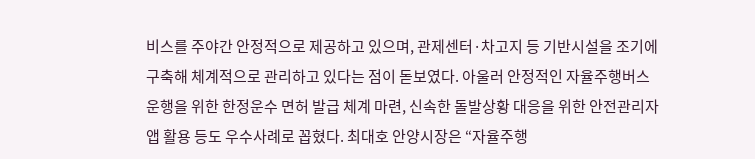비스를 주야간 안정적으로 제공하고 있으며, 관제센터·차고지 등 기반시설을 조기에 구축해 체계적으로 관리하고 있다는 점이 돋보였다. 아울러 안정적인 자율주행버스 운행을 위한 한정운수 면허 발급 체계 마련, 신속한 돌발상황 대응을 위한 안전관리자 앱 활용 등도 우수사례로 꼽혔다. 최대호 안양시장은 “자율주행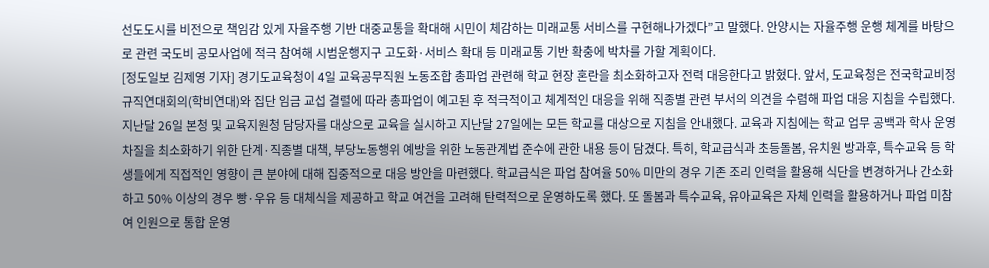선도도시를 비전으로 책임감 있게 자율주행 기반 대중교통을 확대해 시민이 체감하는 미래교통 서비스를 구현해나가겠다”고 말했다. 안양시는 자율주행 운행 체계를 바탕으로 관련 국도비 공모사업에 적극 참여해 시범운행지구 고도화·서비스 확대 등 미래교통 기반 확충에 박차를 가할 계획이다.
[정도일보 김제영 기자] 경기도교육청이 4일 교육공무직원 노동조합 총파업 관련해 학교 현장 혼란을 최소화하고자 전력 대응한다고 밝혔다. 앞서, 도교육청은 전국학교비정규직연대회의(학비연대)와 집단 임금 교섭 결렬에 따라 총파업이 예고된 후 적극적이고 체계적인 대응을 위해 직종별 관련 부서의 의견을 수렴해 파업 대응 지침을 수립했다. 지난달 26일 본청 및 교육지원청 담당자를 대상으로 교육을 실시하고 지난달 27일에는 모든 학교를 대상으로 지침을 안내했다. 교육과 지침에는 학교 업무 공백과 학사 운영 차질을 최소화하기 위한 단계·직종별 대책, 부당노동행위 예방을 위한 노동관계법 준수에 관한 내용 등이 담겼다. 특히, 학교급식과 초등돌봄, 유치원 방과후, 특수교육 등 학생들에게 직접적인 영향이 큰 분야에 대해 집중적으로 대응 방안을 마련했다. 학교급식은 파업 참여율 50% 미만의 경우 기존 조리 인력을 활용해 식단을 변경하거나 간소화하고 50% 이상의 경우 빵·우유 등 대체식을 제공하고 학교 여건을 고려해 탄력적으로 운영하도록 했다. 또 돌봄과 특수교육, 유아교육은 자체 인력을 활용하거나 파업 미참여 인원으로 통합 운영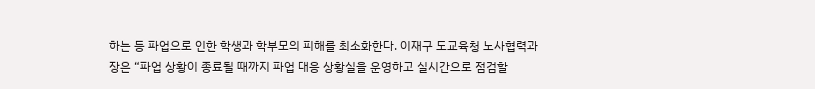하는 등 파업으로 인한 학생과 학부모의 피해를 최소화한다. 이재구 도교육청 노사협력과장은 “파업 상황이 종료될 때까지 파업 대응 상황실을 운영하고 실시간으로 점검할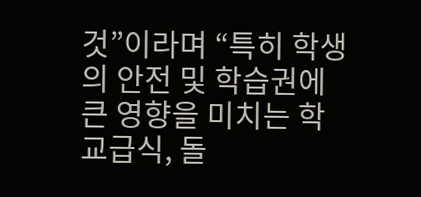것”이라며 “특히 학생의 안전 및 학습권에 큰 영향을 미치는 학교급식, 돌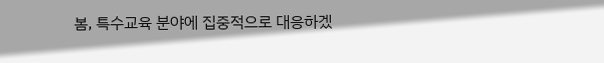봄, 특수교육 분야에 집중적으로 대응하겠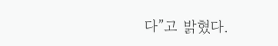다”고 밝혔다.